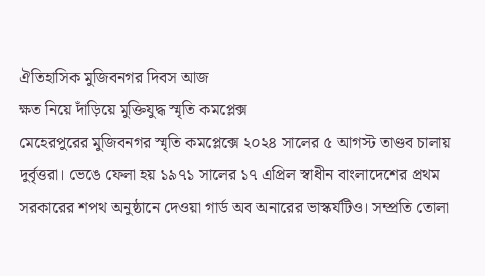ঐতিহাসিক মুজিবনগর দিবস আজ
ক্ষত নিয়ে দাঁড়িয়ে মুক্তিযুদ্ধ স্মৃতি কমপ্লেক্স
মেহেরপুরের মুজিবনগর স্মৃতি কমপ্লেক্সে ২০২৪ সালের ৫ আগস্ট তাণ্ডব চালায় দুর্বৃত্তরা। ভেঙে ফেলা হয় ১৯৭১ সালের ১৭ এপ্রিল স্বাধীন বাংলাদেশের প্রথম সরকারের শপথ অনুষ্ঠানে দেওয়া গার্ড অব অনারের ভাস্কর্যটিও। সম্প্রতি তোলা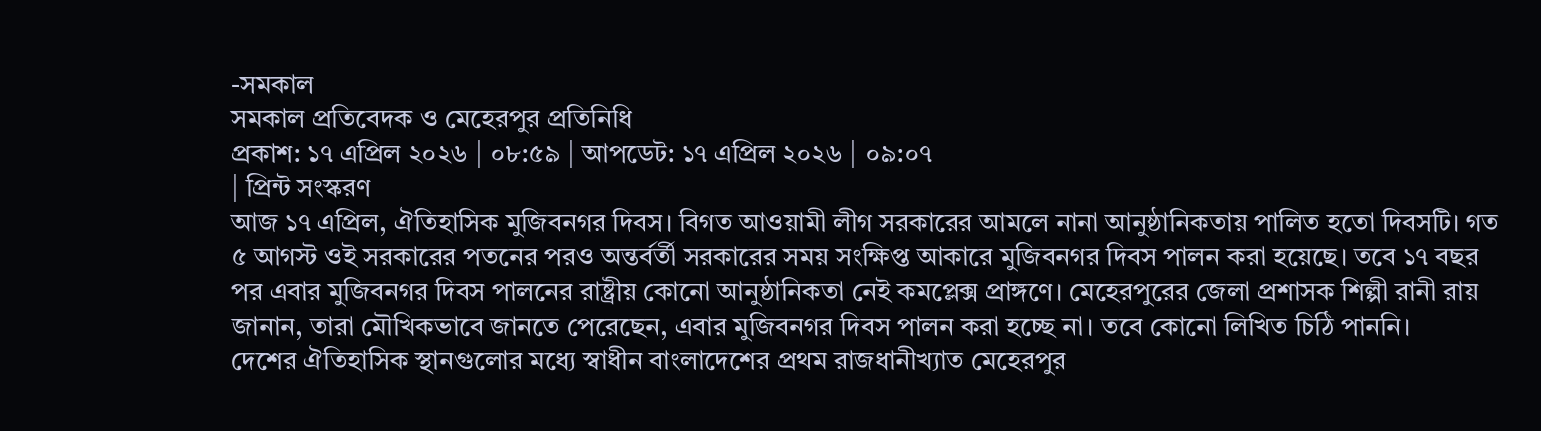-সমকাল
সমকাল প্রতিবেদক ও মেহেরপুর প্রতিনিধি
প্রকাশ: ১৭ এপ্রিল ২০২৬ | ০৮:৫৯ | আপডেট: ১৭ এপ্রিল ২০২৬ | ০৯:০৭
| প্রিন্ট সংস্করণ
আজ ১৭ এপ্রিল, ঐতিহাসিক মুজিবনগর দিবস। বিগত আওয়ামী লীগ সরকারের আমলে নানা আনুষ্ঠানিকতায় পালিত হতো দিবসটি। গত ৫ আগস্ট ওই সরকারের পতনের পরও অন্তর্বর্তী সরকারের সময় সংক্ষিপ্ত আকারে মুজিবনগর দিবস পালন করা হয়েছে। তবে ১৭ বছর পর এবার মুজিবনগর দিবস পালনের রাষ্ট্রীয় কোনো আনুষ্ঠানিকতা নেই কমপ্লেক্স প্রাঙ্গণে। মেহেরপুরের জেলা প্রশাসক শিল্পী রানী রায় জানান, তারা মৌখিকভাবে জানতে পেরেছেন, এবার মুজিবনগর দিবস পালন করা হচ্ছে না। তবে কোনো লিখিত চিঠি পাননি।
দেশের ঐতিহাসিক স্থানগুলোর মধ্যে স্বাধীন বাংলাদেশের প্রথম রাজধানীখ্যাত মেহেরপুর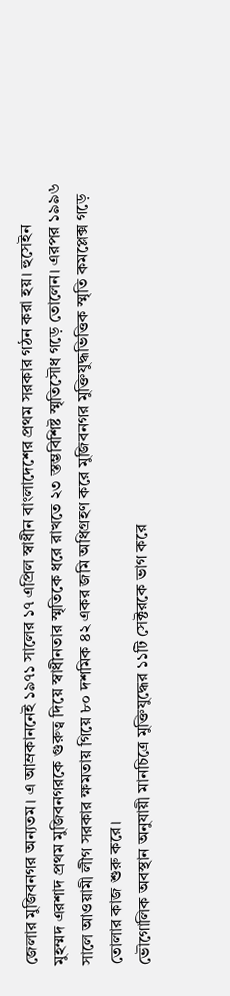জেলার মুজিবনগর অন্যতম। এ আম্রকাননেই ১৯৭১ সালের ১৭ এপ্রিল স্বাধীন বাংলাদেশের প্রথম সরকার গঠন করা হয়। হুসেইন মুহম্মদ এরশাদ প্রথম মুজিবনগরকে গুরুত্ব দিয়ে স্বাধীনতার স্মৃতিকে ধরে রাখতে ২৩ স্তম্ভবিশিষ্ট স্মৃতিসৌধ গড়ে তোলেন। এরপর ১৯৯৬ সালে আওয়ামী লীগ সরকার ক্ষমতায় গিয়ে ৮০ দশমিক ৪২ একর জমি অধিগ্রহণ করে মুজিবনগর মুক্তিযুদ্ধভিত্তিক স্মৃতি কমপ্লেক্স গড়ে তোলার কাজ শুরু করে।
ভৌগোলিক অবস্থান অনুযায়ী মানচিত্রে মুক্তিযুদ্ধের ১১টি সেক্টরকে ভাগ করে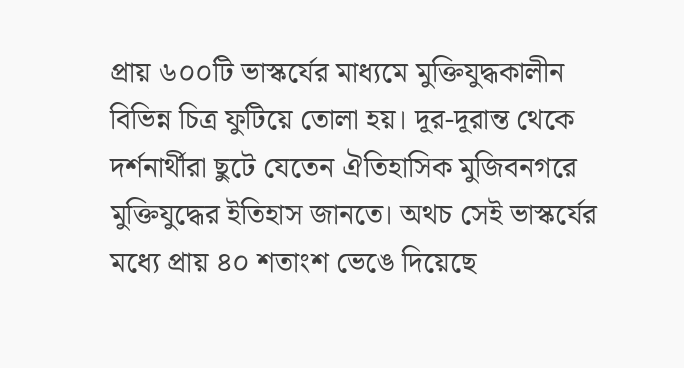প্রায় ৬০০টি ভাস্কর্যের মাধ্যমে মুক্তিযুদ্ধকালীন বিভিন্ন চিত্র ফুটিয়ে তোলা হয়। দূর-দূরান্ত থেকে দর্শনার্থীরা ছুটে যেতেন ঐতিহাসিক মুজিবনগরে মুক্তিযুদ্ধের ইতিহাস জানতে। অথচ সেই ভাস্কর্যের মধ্যে প্রায় ৪০ শতাংশ ভেঙে দিয়েছে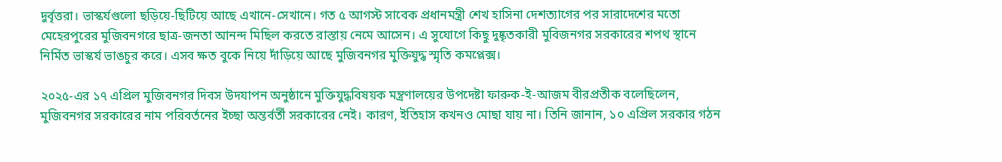দুর্বৃত্তরা। ভাস্কর্যগুলো ছড়িয়ে-ছিটিয়ে আছে এখানে-সেখানে। গত ৫ আগস্ট সাবেক প্রধানমন্ত্রী শেখ হাসিনা দেশত্যাগের পর সারাদেশের মতো মেহেরপুরের মুজিবনগরে ছাত্র-জনতা আনন্দ মিছিল করতে রাস্তায় নেমে আসেন। এ সুযোগে কিছু দুষ্কৃতকারী মুবিজনগর সরকারের শপথ স্থানে নির্মিত ভাস্কর্য ভাঙচুর করে। এসব ক্ষত বুকে নিয়ে দাঁড়িয়ে আছে মুজিবনগর মুক্তিযুদ্ধ স্মৃতি কমপ্লেক্স।

২০২৫-এর ১৭ এপ্রিল মুজিবনগর দিবস উদযাপন অনুষ্ঠানে মুক্তিযুদ্ধবিষয়ক মন্ত্রণালয়ের উপদেষ্টা ফারুক-ই-আজম বীরপ্রতীক বলেছিলেন, মুজিবনগর সরকারের নাম পরিবর্তনের ইচ্ছা অন্তর্বর্তী সরকারের নেই। কারণ, ইতিহাস কখনও মোছা যায় না। তিনি জানান, ১০ এপ্রিল সরকার গঠন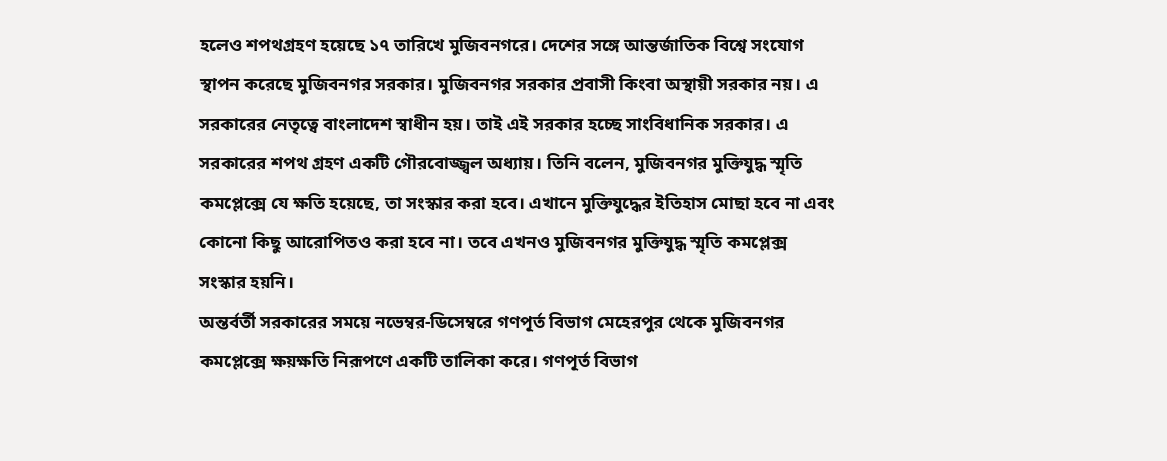হলেও শপথগ্রহণ হয়েছে ১৭ তারিখে মুজিবনগরে। দেশের সঙ্গে আন্তর্জাতিক বিশ্বে সংযোগ স্থাপন করেছে মুজিবনগর সরকার। মুজিবনগর সরকার প্রবাসী কিংবা অস্থায়ী সরকার নয়। এ সরকারের নেতৃত্বে বাংলাদেশ স্বাধীন হয়। তাই এই সরকার হচ্ছে সাংবিধানিক সরকার। এ সরকারের শপথ গ্রহণ একটি গৌরবোজ্জ্বল অধ্যায়। তিনি বলেন, মুজিবনগর মুক্তিযুদ্ধ স্মৃতি কমপ্লেক্সে যে ক্ষতি হয়েছে, তা সংস্কার করা হবে। এখানে মুক্তিযুদ্ধের ইতিহাস মোছা হবে না এবং কোনো কিছু আরোপিতও করা হবে না। তবে এখনও মুজিবনগর মুক্তিযুদ্ধ স্মৃতি কমপ্লেক্স সংস্কার হয়নি।
অন্তর্বর্তী সরকারের সময়ে নভেম্বর-ডিসেম্বরে গণপূর্ত বিভাগ মেহেরপুর থেকে মুজিবনগর কমপ্লেক্সে ক্ষয়ক্ষতি নিরূপণে একটি তালিকা করে। গণপূর্ত বিভাগ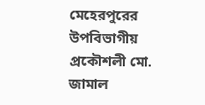মেহেরপুরের উপবিভাগীয় প্রকৌশলী মো. জামাল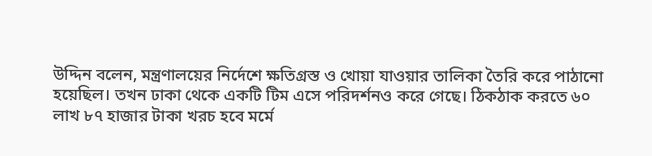উদ্দিন বলেন, মন্ত্রণালয়ের নির্দেশে ক্ষতিগ্রস্ত ও খোয়া যাওয়ার তালিকা তৈরি করে পাঠানো হয়েছিল। তখন ঢাকা থেকে একটি টিম এসে পরিদর্শনও করে গেছে। ঠিকঠাক করতে ৬০ লাখ ৮৭ হাজার টাকা খরচ হবে মর্মে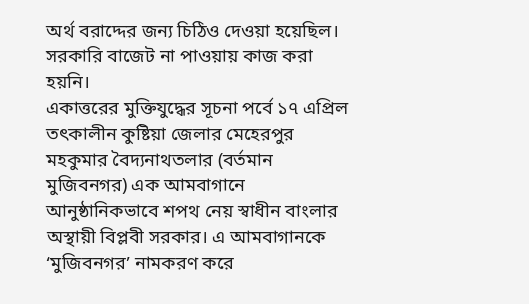অর্থ বরাদ্দের জন্য চিঠিও দেওয়া হয়েছিল। সরকারি বাজেট না পাওয়ায় কাজ করা হয়নি।
একাত্তরের মুক্তিযুদ্ধের সূচনা পর্বে ১৭ এপ্রিল তৎকালীন কুষ্টিয়া জেলার মেহেরপুর মহকুমার বৈদ্যনাথতলার (বর্তমান মুজিবনগর) এক আমবাগানে আনুষ্ঠানিকভাবে শপথ নেয় স্বাধীন বাংলার অস্থায়ী বিপ্লবী সরকার। এ আমবাগানকে ‘মুজিবনগর’ নামকরণ করে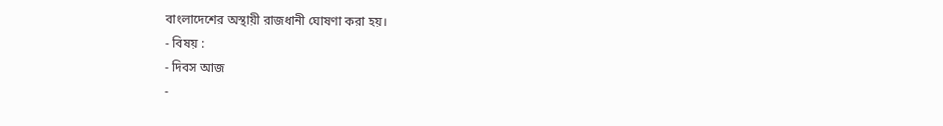বাংলাদেশের অস্থায়ী রাজধানী ঘোষণা করা হয়।
- বিষয় :
- দিবস আজ
-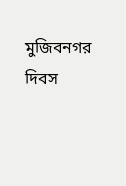মুজিবনগর দিবস